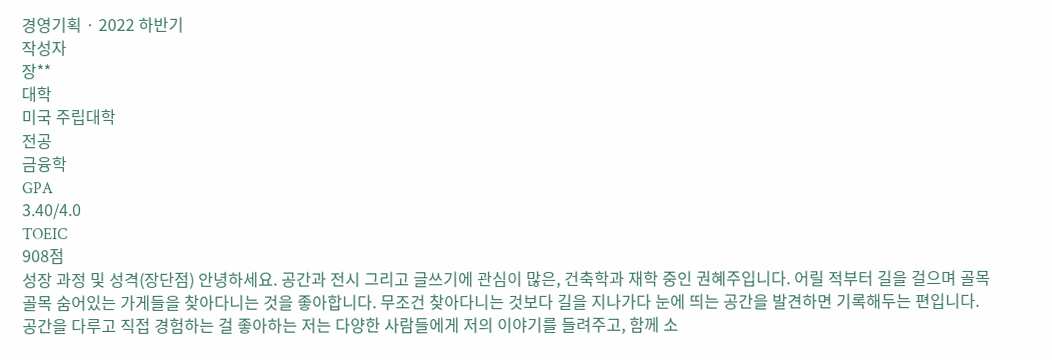경영기획 · 2022 하반기
작성자
장**
대학
미국 주립대학
전공
금융학
GPA
3.40/4.0
TOEIC
908점
성장 과정 및 성격(장단점) 안녕하세요. 공간과 전시 그리고 글쓰기에 관심이 많은, 건축학과 재학 중인 권혜주입니다. 어릴 적부터 길을 걸으며 골목골목 숨어있는 가게들을 찾아다니는 것을 좋아합니다. 무조건 찾아다니는 것보다 길을 지나가다 눈에 띄는 공간을 발견하면 기록해두는 편입니다. 공간을 다루고 직접 경험하는 걸 좋아하는 저는 다양한 사람들에게 저의 이야기를 들려주고, 함께 소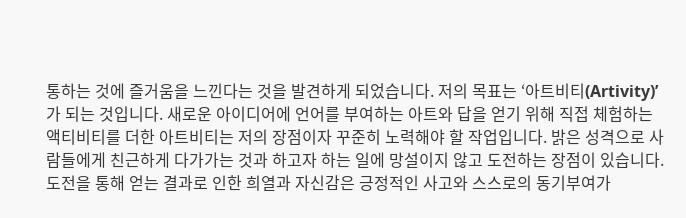통하는 것에 즐거움을 느낀다는 것을 발견하게 되었습니다. 저의 목표는 ‘아트비티(Artivity)’가 되는 것입니다. 새로운 아이디어에 언어를 부여하는 아트와 답을 얻기 위해 직접 체험하는 액티비티를 더한 아트비티는 저의 장점이자 꾸준히 노력해야 할 작업입니다. 밝은 성격으로 사람들에게 친근하게 다가가는 것과 하고자 하는 일에 망설이지 않고 도전하는 장점이 있습니다. 도전을 통해 얻는 결과로 인한 희열과 자신감은 긍정적인 사고와 스스로의 동기부여가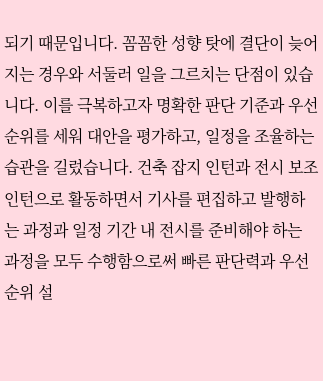되기 때문입니다. 꼼꼼한 성향 탓에 결단이 늦어지는 경우와 서둘러 일을 그르치는 단점이 있습니다. 이를 극복하고자 명확한 판단 기준과 우선순위를 세워 대안을 평가하고, 일정을 조율하는 습관을 길렀습니다. 건축 잡지 인턴과 전시 보조 인턴으로 활동하면서 기사를 편집하고 발행하는 과정과 일정 기간 내 전시를 준비해야 하는 과정을 모두 수행함으로써 빠른 판단력과 우선순위 설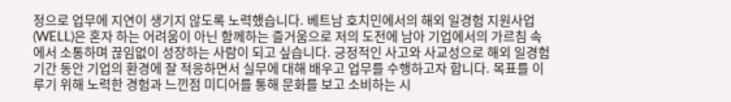정으로 업무에 지연이 생기지 않도록 노력했습니다. 베트남 호치민에서의 해외 일경험 지원사업(WELL)은 혼자 하는 어려움이 아닌 함께하는 즐거움으로 저의 도전에 남아 기업에서의 가르침 속에서 소통하며 끊임없이 성장하는 사람이 되고 싶습니다. 긍정적인 사고와 사교성으로 해외 일경험 기간 동안 기업의 환경에 잘 적응하면서 실무에 대해 배우고 업무를 수행하고자 합니다. 목표를 이루기 위해 노력한 경험과 느낀점 미디어를 통해 문화를 보고 소비하는 시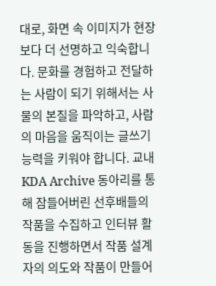대로, 화면 속 이미지가 현장보다 더 선명하고 익숙합니다. 문화를 경험하고 전달하는 사람이 되기 위해서는 사물의 본질을 파악하고, 사람의 마음을 움직이는 글쓰기 능력을 키워야 합니다. 교내 KDA Archive 동아리를 통해 잠들어버린 선후배들의 작품을 수집하고 인터뷰 활동을 진행하면서 작품 설계자의 의도와 작품이 만들어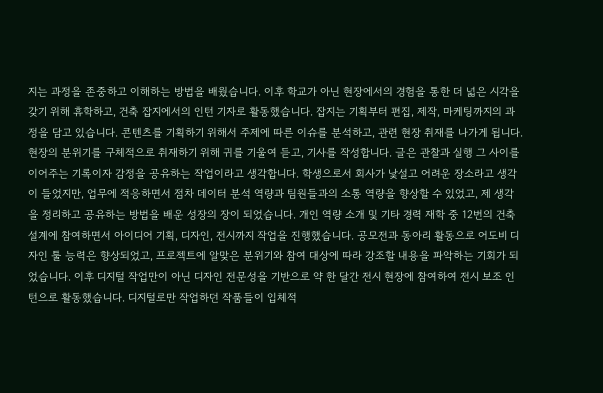지는 과정을 존중하고 이해하는 방법을 배웠습니다. 이후 학교가 아닌 현장에서의 경험을 통한 더 넓은 시각을 갖기 위해 휴학하고, 건축 잡지에서의 인턴 기자로 활동했습니다. 잡지는 기획부터 편집, 제작, 마케팅까지의 과정을 담고 있습니다. 콘텐츠를 기획하기 위해서 주제에 따른 이슈를 분석하고, 관련 현장 취재를 나가게 됩니다. 현장의 분위기를 구체적으로 취재하기 위해 귀를 기울여 듣고, 기사를 작성합니다. 글은 관찰과 실행 그 사이를 이어주는 기록이자 감정을 공유하는 작업이라고 생각합니다. 학생으로서 회사가 낯설고 어려운 장소라고 생각이 들었지만, 업무에 적응하면서 점차 데이터 분석 역량과 팀원들과의 소통 역량을 향상할 수 있었고, 제 생각을 정리하고 공유하는 방법을 배운 성장의 장이 되었습니다. 개인 역량 소개 및 기타 경력 재학 중 12번의 건축 설계에 참여하면서 아이디어 기획, 디자인, 전시까지 작업을 진행했습니다. 공모전과 동아리 활동으로 어도비 디자인 툴 능력은 향상되었고, 프로젝트에 알맞은 분위기와 참여 대상에 따라 강조할 내용을 파악하는 기회가 되었습니다. 이후 디지털 작업만이 아닌 디자인 전문성을 기반으로 약 한 달간 전시 현장에 참여하여 전시 보조 인턴으로 활동했습니다. 디지털로만 작업하던 작품들이 입체적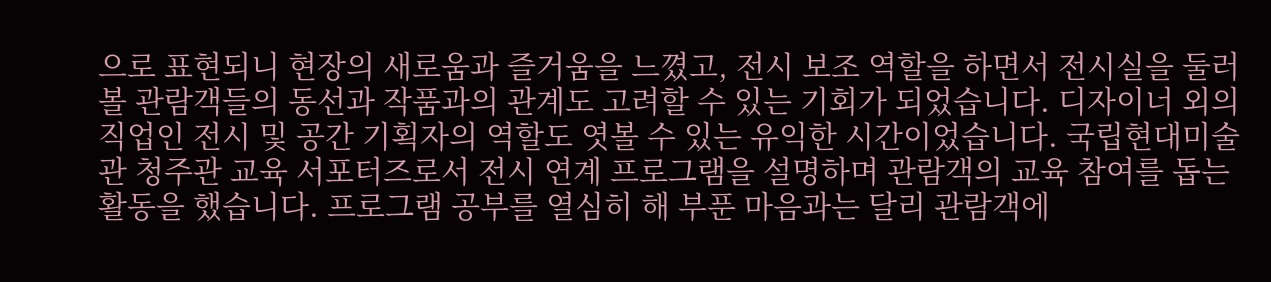으로 표현되니 현장의 새로움과 즐거움을 느꼈고, 전시 보조 역할을 하면서 전시실을 둘러볼 관람객들의 동선과 작품과의 관계도 고려할 수 있는 기회가 되었습니다. 디자이너 외의 직업인 전시 및 공간 기획자의 역할도 엿볼 수 있는 유익한 시간이었습니다. 국립현대미술관 청주관 교육 서포터즈로서 전시 연계 프로그램을 설명하며 관람객의 교육 참여를 돕는 활동을 했습니다. 프로그램 공부를 열심히 해 부푼 마음과는 달리 관람객에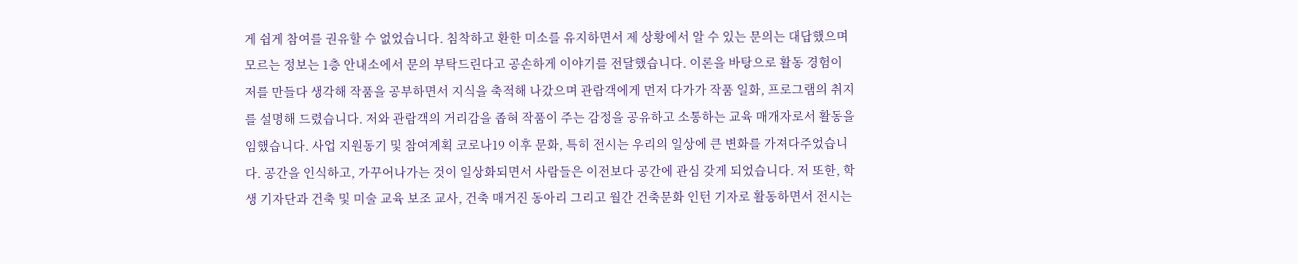게 쉽게 참여를 권유할 수 없었습니다. 침착하고 환한 미소를 유지하면서 제 상황에서 알 수 있는 문의는 대답했으며 모르는 정보는 1층 안내소에서 문의 부탁드린다고 공손하게 이야기를 전달했습니다. 이론을 바탕으로 활동 경험이 저를 만들다 생각해 작품을 공부하면서 지식을 축적해 나갔으며 관람객에게 먼저 다가가 작품 일화, 프로그램의 취지를 설명해 드렸습니다. 저와 관람객의 거리감을 좁혀 작품이 주는 감정을 공유하고 소통하는 교육 매개자로서 활동을 임했습니다. 사업 지원동기 및 참여계획 코로나19 이후 문화, 특히 전시는 우리의 일상에 큰 변화를 가져다주었습니다. 공간을 인식하고, 가꾸어나가는 것이 일상화되면서 사람들은 이전보다 공간에 관심 갖게 되었습니다. 저 또한, 학생 기자단과 건축 및 미술 교육 보조 교사, 건축 매거진 동아리 그리고 월간 건축문화 인턴 기자로 활동하면서 전시는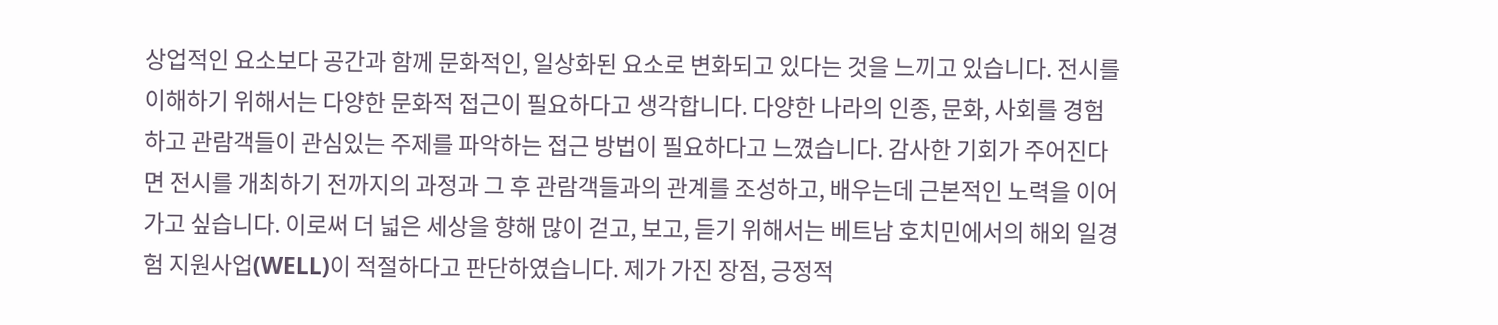상업적인 요소보다 공간과 함께 문화적인, 일상화된 요소로 변화되고 있다는 것을 느끼고 있습니다. 전시를 이해하기 위해서는 다양한 문화적 접근이 필요하다고 생각합니다. 다양한 나라의 인종, 문화, 사회를 경험하고 관람객들이 관심있는 주제를 파악하는 접근 방법이 필요하다고 느꼈습니다. 감사한 기회가 주어진다면 전시를 개최하기 전까지의 과정과 그 후 관람객들과의 관계를 조성하고, 배우는데 근본적인 노력을 이어가고 싶습니다. 이로써 더 넓은 세상을 향해 많이 걷고, 보고, 듣기 위해서는 베트남 호치민에서의 해외 일경험 지원사업(WELL)이 적절하다고 판단하였습니다. 제가 가진 장점, 긍정적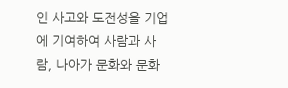인 사고와 도전성을 기업에 기여하여 사람과 사람, 나아가 문화와 문화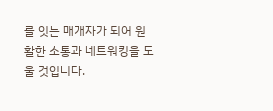를 잇는 매개자가 되어 원활한 소통과 네트워킹을 도울 것입니다.